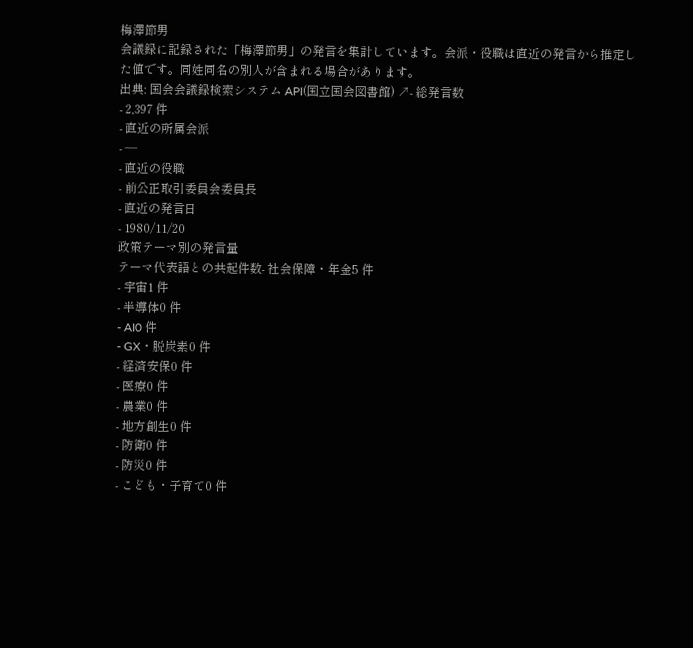梅澤節男
会議録に記録された「梅澤節男」の発言を集計しています。会派・役職は直近の発言から推定した値です。同姓同名の別人が含まれる場合があります。
出典: 国会会議録検索システム API(国立国会図書館) ↗- 総発言数
- 2,397 件
- 直近の所属会派
- —
- 直近の役職
- 前公正取引委員会委員長
- 直近の発言日
- 1980/11/20
政策テーマ別の発言量
テーマ代表語との共起件数- 社会保障・年金5 件
- 宇宙1 件
- 半導体0 件
- AI0 件
- GX・脱炭素0 件
- 経済安保0 件
- 医療0 件
- 農業0 件
- 地方創生0 件
- 防衛0 件
- 防災0 件
- こども・子育て0 件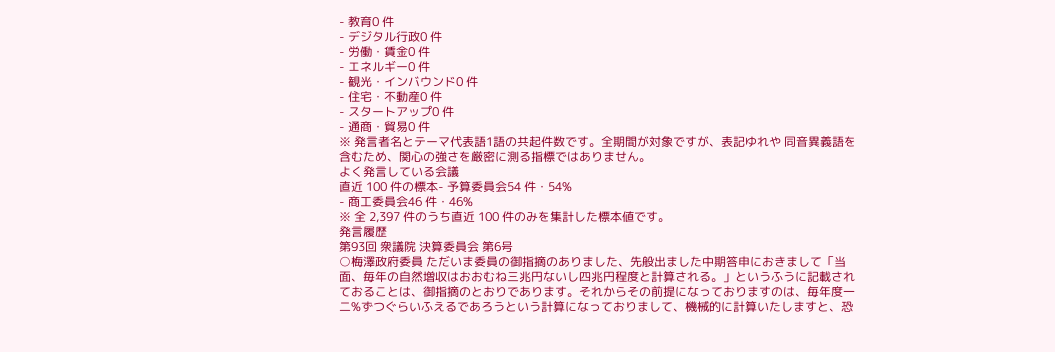- 教育0 件
- デジタル行政0 件
- 労働・賃金0 件
- エネルギー0 件
- 観光・インバウンド0 件
- 住宅・不動産0 件
- スタートアップ0 件
- 通商・貿易0 件
※ 発言者名とテーマ代表語1語の共起件数です。全期間が対象ですが、表記ゆれや 同音異義語を含むため、関心の強さを厳密に測る指標ではありません。
よく発言している会議
直近 100 件の標本- 予算委員会54 件・54%
- 商工委員会46 件・46%
※ 全 2,397 件のうち直近 100 件のみを集計した標本値です。
発言履歴
第93回 衆議院 決算委員会 第6号
○梅澤政府委員 ただいま委員の御指摘のありました、先般出ました中期答申におきまして「当面、毎年の自然増収はおおむね三兆円ないし四兆円程度と計算される。」というふうに記載されておることは、御指摘のとおりであります。それからその前提になっておりますのは、毎年度一二%ずつぐらいふえるであろうという計算になっておりまして、機械的に計算いたしますと、恐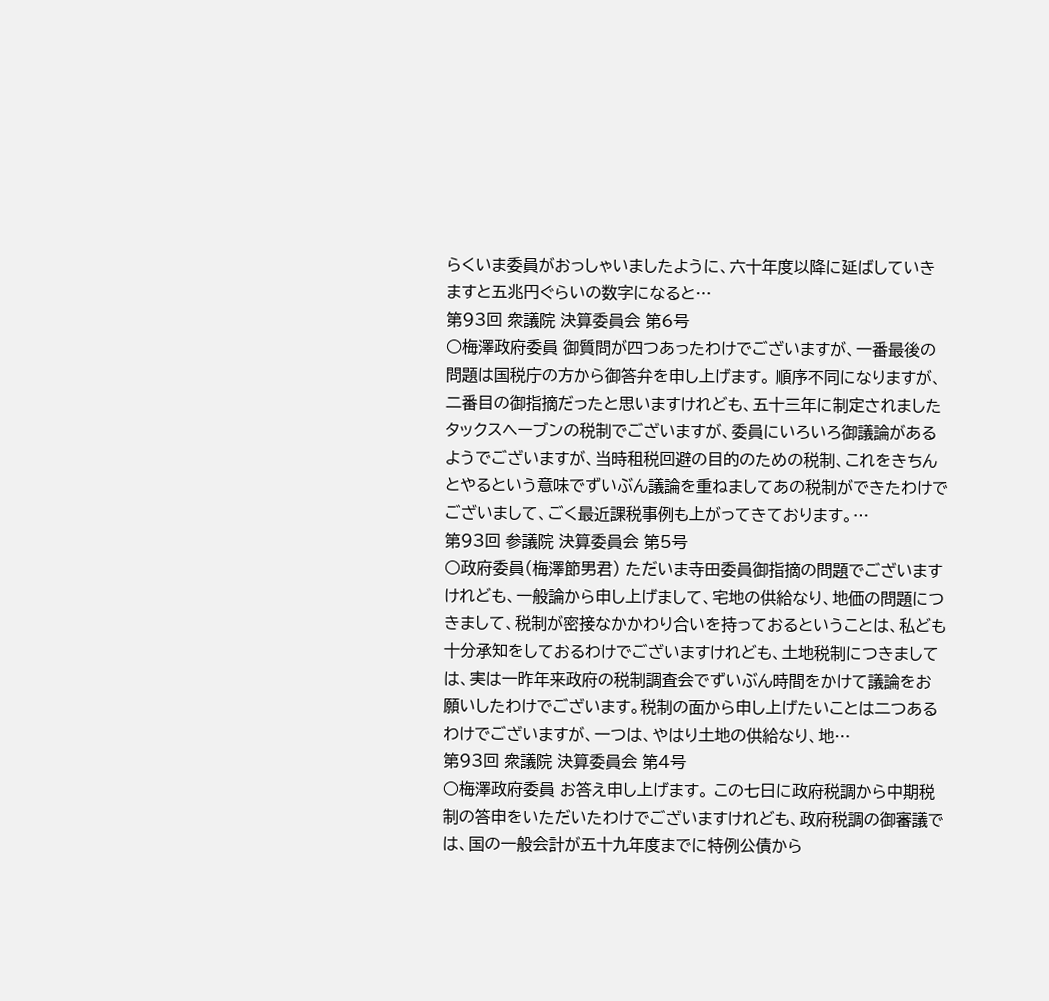らくいま委員がおっしゃいましたように、六十年度以降に延ばしていきますと五兆円ぐらいの数字になると…
第93回 衆議院 決算委員会 第6号
○梅澤政府委員 御質問が四つあったわけでございますが、一番最後の問題は国税庁の方から御答弁を申し上げます。 順序不同になりますが、二番目の御指摘だったと思いますけれども、五十三年に制定されましたタックスヘーブンの税制でございますが、委員にいろいろ御議論があるようでございますが、当時租税回避の目的のための税制、これをきちんとやるという意味でずいぶん議論を重ねましてあの税制ができたわけでございまして、ごく最近課税事例も上がってきております。…
第93回 参議院 決算委員会 第5号
○政府委員(梅澤節男君) ただいま寺田委員御指摘の問題でございますけれども、一般論から申し上げまして、宅地の供給なり、地価の問題につきまして、税制が密接なかかわり合いを持っておるということは、私ども十分承知をしておるわけでございますけれども、土地税制につきましては、実は一昨年来政府の税制調査会でずいぶん時間をかけて議論をお願いしたわけでございます。税制の面から申し上げたいことは二つあるわけでございますが、一つは、やはり土地の供給なり、地…
第93回 衆議院 決算委員会 第4号
○梅澤政府委員 お答え申し上げます。 この七日に政府税調から中期税制の答申をいただいたわけでございますけれども、政府税調の御審議では、国の一般会計が五十九年度までに特例公債から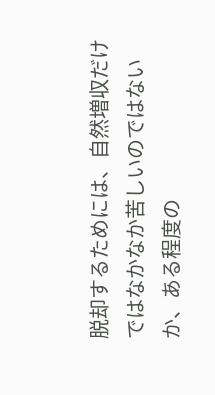脱却するためには、自然増収だけではなかなか苦しいのではないか、ある程度の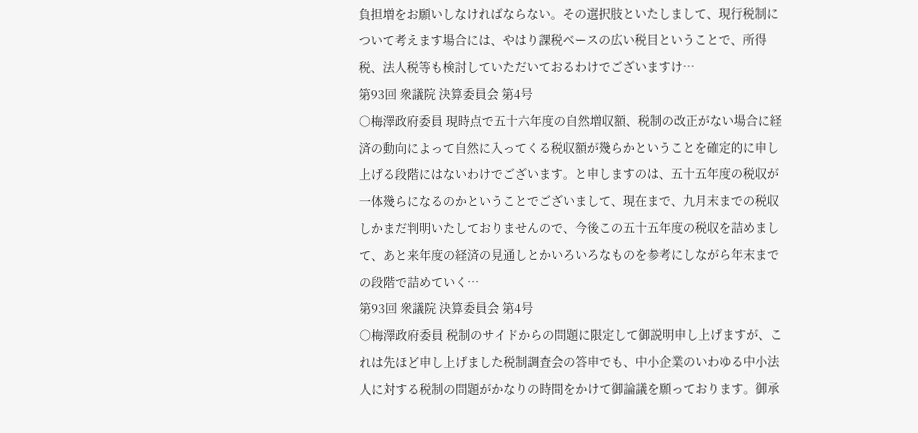負担増をお願いしなければならない。その選択肢といたしまして、現行税制について考えます場合には、やはり課税ベースの広い税目ということで、所得税、法人税等も検討していただいておるわけでございますけ…
第93回 衆議院 決算委員会 第4号
○梅澤政府委員 現時点で五十六年度の自然増収額、税制の改正がない場合に経済の動向によって自然に入ってくる税収額が幾らかということを確定的に申し上げる段階にはないわけでございます。と申しますのは、五十五年度の税収が一体幾らになるのかということでございまして、現在まで、九月末までの税収しかまだ判明いたしておりませんので、今後この五十五年度の税収を詰めまして、あと来年度の経済の見通しとかいろいろなものを参考にしながら年末までの段階で詰めていく…
第93回 衆議院 決算委員会 第4号
○梅澤政府委員 税制のサイドからの問題に限定して御説明申し上げますが、これは先ほど申し上げました税制調査会の答申でも、中小企業のいわゆる中小法人に対する税制の問題がかなりの時間をかけて御論議を願っております。御承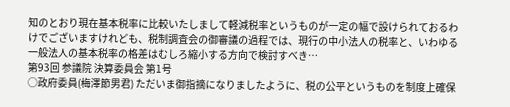知のとおり現在基本税率に比較いたしまして軽減税率というものが一定の幅で設けられておるわけでございますけれども、税制調査会の御審議の過程では、現行の中小法人の税率と、いわゆる一般法人の基本税率の格差はむしろ縮小する方向で検討すべき…
第93回 参議院 決算委員会 第1号
○政府委員(梅澤節男君) ただいま御指摘になりましたように、税の公平というものを制度上確保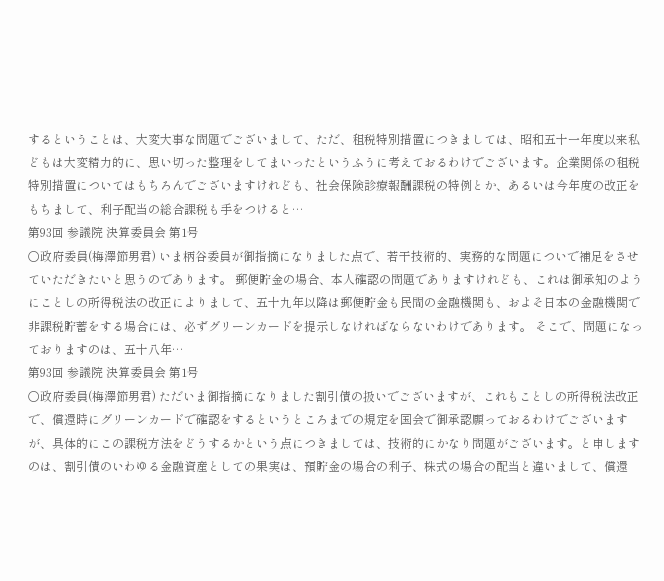するということは、大変大事な問題でございまして、ただ、租税特別措置につきましては、昭和五十一年度以来私どもは大変精力的に、思い切った整理をしてまいったというふうに考えておるわけでございます。企業関係の租税特別措置についてはもちろんでございますけれども、社会保険診療報酬課税の特例とか、あるいは今年度の改正をもちまして、利子配当の総合課税も手をつけると…
第93回 参議院 決算委員会 第1号
○政府委員(梅澤節男君) いま柄谷委員が御指摘になりました点で、若干技術的、実務的な問題についで補足をさせていただきたいと思うのであります。 郵便貯金の場合、本人確認の問題でありますけれども、これは御承知のようにことしの所得税法の改正によりまして、五十九年以降は郵便貯金も民間の金融機関も、およそ日本の金融機関で非課税貯蓄をする場合には、必ずグリーンカードを提示しなければならないわけであります。 そこで、問題になっておりますのは、五十八年…
第93回 参議院 決算委員会 第1号
○政府委員(梅澤節男君) ただいま御指摘になりました割引債の扱いでございますが、これもことしの所得税法改正で、償還時にグリーンカードで確認をするというところまでの規定を国会で御承認願っておるわけでございますが、具体的にこの課税方法をどうするかという点につきましては、技術的にかなり問題がございます。と申しますのは、割引債のいわゆる金融資産としての果実は、預貯金の場合の利子、株式の場合の配当と違いまして、償還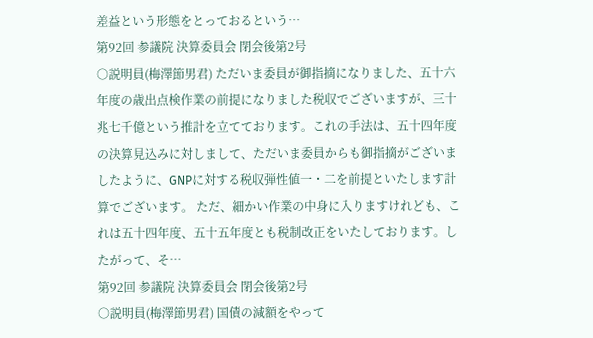差益という形態をとっておるという…
第92回 参議院 決算委員会 閉会後第2号
○説明員(梅澤節男君) ただいま委員が御指摘になりました、五十六年度の歳出点検作業の前提になりました税収でございますが、三十兆七千億という推計を立てております。これの手法は、五十四年度の決算見込みに対しまして、ただいま委員からも御指摘がございましたように、GNPに対する税収弾性値一・二を前提といたします計算でございます。 ただ、細かい作業の中身に入りますけれども、これは五十四年度、五十五年度とも税制改正をいたしております。したがって、そ…
第92回 参議院 決算委員会 閉会後第2号
○説明員(梅澤節男君) 国債の減額をやって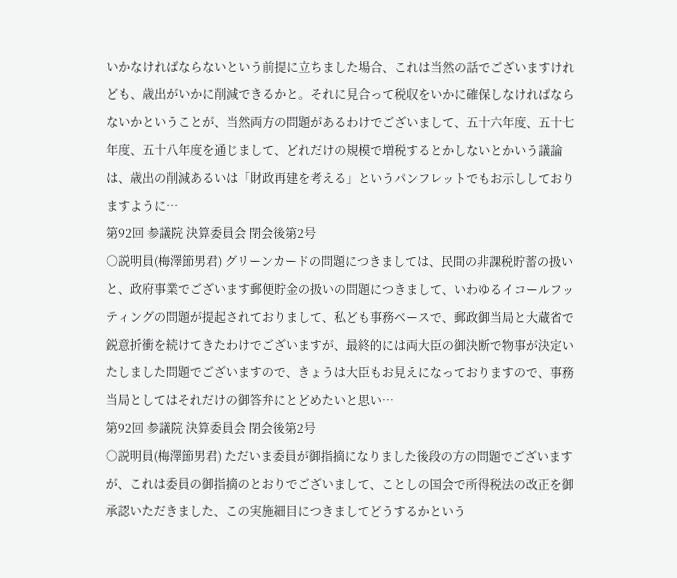いかなければならないという前提に立ちました場合、これは当然の話でございますけれども、歳出がいかに削減できるかと。それに見合って税収をいかに確保しなければならないかということが、当然両方の問題があるわけでございまして、五十六年度、五十七年度、五十八年度を通じまして、どれだけの規模で増税するとかしないとかいう議論は、歳出の削減あるいは「財政再建を考える」というパンフレットでもお示ししておりますように…
第92回 参議院 決算委員会 閉会後第2号
○説明員(梅澤節男君) グリーンカードの問題につきましては、民間の非課税貯蓄の扱いと、政府事業でございます郵便貯金の扱いの問題につきまして、いわゆるイコールフッティングの問題が提起されておりまして、私ども事務ベースで、郵政御当局と大蔵省で鋭意折衝を続けてきたわけでございますが、最終的には両大臣の御決断で物事が決定いたしました問題でございますので、きょうは大臣もお見えになっておりますので、事務当局としてはそれだけの御答弁にとどめたいと思い…
第92回 参議院 決算委員会 閉会後第2号
○説明員(梅澤節男君) ただいま委員が御指摘になりました後段の方の問題でございますが、これは委員の御指摘のとおりでございまして、ことしの国会で所得税法の改正を御承認いただきました、この実施細目につきましてどうするかという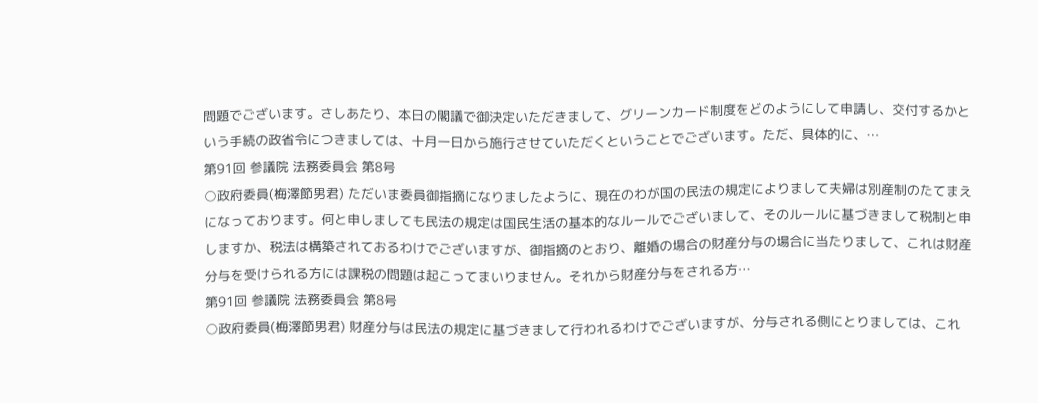問題でございます。さしあたり、本日の閣議で御決定いただきまして、グリーンカード制度をどのようにして申請し、交付するかという手続の政省令につきましては、十月一日から施行させていただくということでございます。ただ、具体的に、…
第91回 参議院 法務委員会 第8号
○政府委員(梅澤節男君) ただいま委員御指摘になりましたように、現在のわが国の民法の規定によりまして夫婦は別産制のたてまえになっております。何と申しましても民法の規定は国民生活の基本的なルールでございまして、そのルールに基づきまして税制と申しますか、税法は構築されておるわけでございますが、御指摘のとおり、離婚の場合の財産分与の場合に当たりまして、これは財産分与を受けられる方には課税の問題は起こってまいりません。それから財産分与をされる方…
第91回 参議院 法務委員会 第8号
○政府委員(梅澤節男君) 財産分与は民法の規定に基づきまして行われるわけでございますが、分与される側にとりましては、これ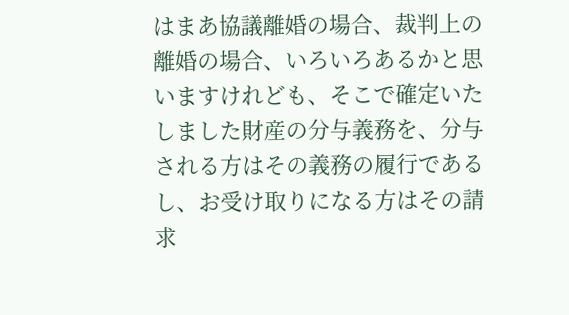はまあ協議離婚の場合、裁判上の離婚の場合、いろいろあるかと思いますけれども、そこで確定いたしました財産の分与義務を、分与される方はその義務の履行であるし、お受け取りになる方はその請求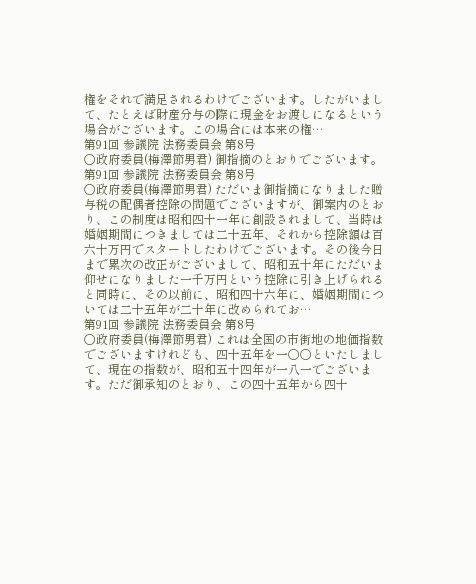権をそれで満足されるわけでございます。したがいまして、たとえば財産分与の際に現金をお渡しになるという場合がございます。この場合には本来の権…
第91回 参議院 法務委員会 第8号
○政府委員(梅澤節男君) 御指摘のとおりでございます。
第91回 参議院 法務委員会 第8号
○政府委員(梅澤節男君) ただいま御指摘になりました贈与税の配偶者控除の問題でございますが、御案内のとおり、この制度は昭和四十一年に創設されまして、当時は婚姻期間につきましては二十五年、それから控除額は百六十万円でスタートしたわけでございます。その後今日まで累次の改正がございまして、昭和五十年にただいま仰せになりました一千万円という控除に引き上げられると同時に、その以前に、昭和四十六年に、婚姻期間については二十五年が二十年に改められてお…
第91回 参議院 法務委員会 第8号
○政府委員(梅澤節男君) これは全国の市街地の地価指数でございますけれども、四十五年を一〇〇といたしまして、現在の指数が、昭和五十四年が一八一でございます。ただ御承知のとおり、この四十五年から四十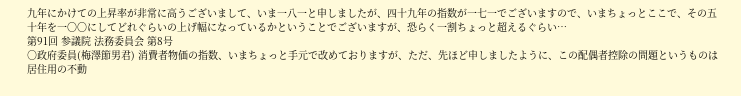九年にかけての上昇率が非常に高うございまして、いま一八一と申しましたが、四十九年の指数が一七一でございますので、いまちょっとここで、その五十年を一〇〇にしてどれぐらいの上げ幅になっているかということでございますが、恐らく一割ちょっと超えるぐらい…
第91回 参議院 法務委員会 第8号
○政府委員(梅澤節男君) 消費者物価の指数、いまちょっと手元で改めておりますが、ただ、先ほど申しましたように、この配偶者控除の問題というものは居住用の不動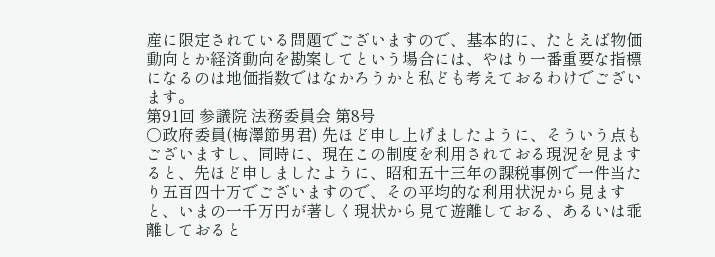産に限定されている問題でございますので、基本的に、たとえば物価動向とか経済動向を勘案してという場合には、やはり一番重要な指標になるのは地価指数ではなかろうかと私ども考えておるわけでございます。
第91回 参議院 法務委員会 第8号
○政府委員(梅澤節男君) 先ほど申し上げましたように、そういう点もございますし、同時に、現在この制度を利用されておる現況を見ますると、先ほど申しましたように、昭和五十三年の課税事例で一件当たり五百四十万でございますので、その平均的な利用状況から見ますと、いまの一千万円が著しく現状から見て遊離しておる、あるいは乖離しておると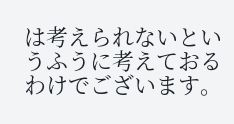は考えられないというふうに考えておるわけでございます。